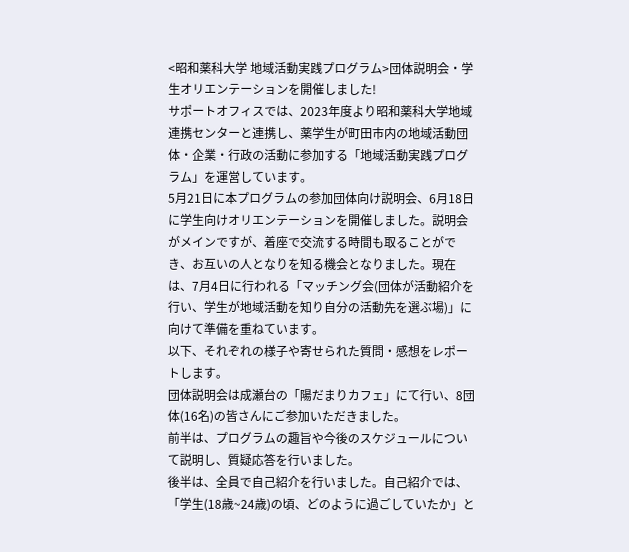<昭和薬科大学 地域活動実践プログラム>団体説明会・学生オリエンテーションを開催しました!
サポートオフィスでは、2023年度より昭和薬科大学地域連携センターと連携し、薬学生が町田市内の地域活動団体・企業・行政の活動に参加する「地域活動実践プログラム」を運営しています。
5月21日に本プログラムの参加団体向け説明会、6月18日に学生向けオリエンテーションを開催しました。説明会がメインですが、着座で交流する時間も取ることができ、お互いの人となりを知る機会となりました。現在は、7月4日に行われる「マッチング会(団体が活動紹介を行い、学生が地域活動を知り自分の活動先を選ぶ場)」に向けて準備を重ねています。
以下、それぞれの様子や寄せられた質問・感想をレポートします。
団体説明会は成瀬台の「陽だまりカフェ」にて行い、8団体(16名)の皆さんにご参加いただきました。
前半は、プログラムの趣旨や今後のスケジュールについて説明し、質疑応答を行いました。
後半は、全員で自己紹介を行いました。自己紹介では、「学生(18歳~24歳)の頃、どのように過ごしていたか」と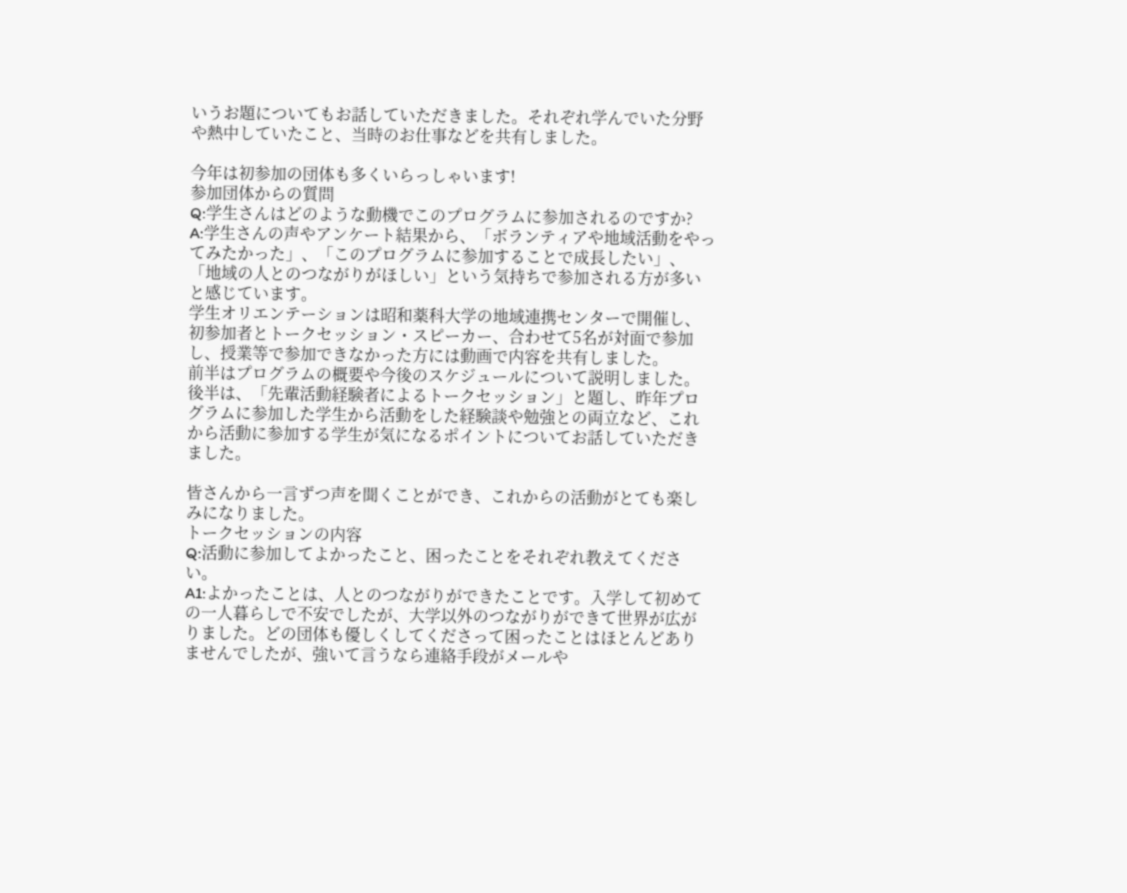いうお題についてもお話していただきました。それぞれ学んでいた分野や熱中していたこと、当時のお仕事などを共有しました。

今年は初参加の団体も多くいらっしゃいます!
参加団体からの質問
Q:学生さんはどのような動機でこのプログラムに参加されるのですか?
A:学生さんの声やアンケート結果から、「ボランティアや地域活動をやってみたかった」、「このプログラムに参加することで成長したい」、「地域の人とのつながりがほしい」という気持ちで参加される方が多いと感じています。
学生オリエンテーションは昭和薬科大学の地域連携センターで開催し、初参加者とトークセッション・スピーカー、合わせて5名が対面で参加し、授業等で参加できなかった方には動画で内容を共有しました。
前半はプログラムの概要や今後のスケジュールについて説明しました。後半は、「先輩活動経験者によるトークセッション」と題し、昨年プログラムに参加した学生から活動をした経験談や勉強との両立など、これから活動に参加する学生が気になるポイントについてお話していただきました。

皆さんから一言ずつ声を聞くことができ、これからの活動がとても楽しみになりました。
トークセッションの内容
Q:活動に参加してよかったこと、困ったことをそれぞれ教えてください。
A1:よかったことは、人とのつながりができたことです。入学して初めての一人暮らしで不安でしたが、大学以外のつながりができて世界が広がりました。どの団体も優しくしてくださって困ったことはほとんどありませんでしたが、強いて言うなら連絡手段がメールや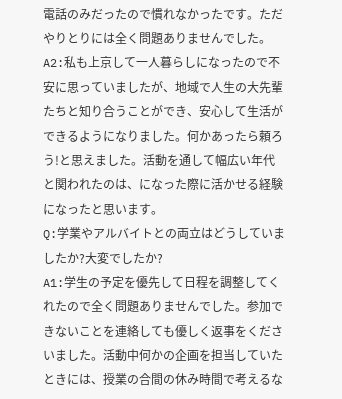電話のみだったので慣れなかったです。ただやりとりには全く問題ありませんでした。
A2:私も上京して一人暮らしになったので不安に思っていましたが、地域で人生の大先輩たちと知り合うことができ、安心して生活ができるようになりました。何かあったら頼ろう!と思えました。活動を通して幅広い年代と関われたのは、になった際に活かせる経験になったと思います。
Q:学業やアルバイトとの両立はどうしていましたか?大変でしたか?
A1:学生の予定を優先して日程を調整してくれたので全く問題ありませんでした。参加できないことを連絡しても優しく返事をくださいました。活動中何かの企画を担当していたときには、授業の合間の休み時間で考えるな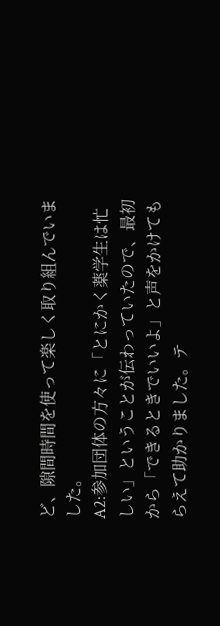ど、隙間時間を使って楽しく取り組んでいました。
A2:参加団体の方々に「とにかく薬学生は忙しい」ということが伝わっていたので、最初から「できるときでいいよ」と声をかけてもらえて助かりました。テ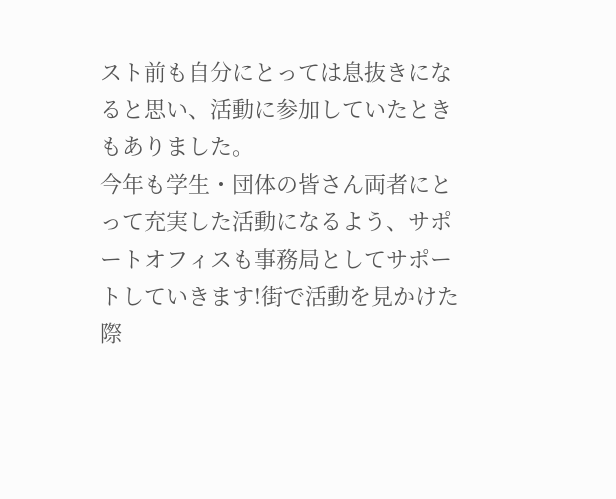スト前も自分にとっては息抜きになると思い、活動に参加していたときもありました。
今年も学生・団体の皆さん両者にとって充実した活動になるよう、サポートオフィスも事務局としてサポートしていきます!街で活動を見かけた際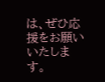は、ぜひ応援をお願いいたします。